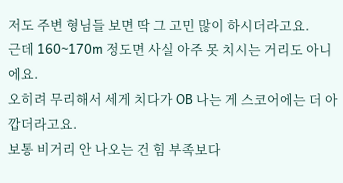저도 주변 형님들 보면 딱 그 고민 많이 하시더라고요.
근데 160~170m 정도면 사실 아주 못 치시는 거리도 아니에요.
오히려 무리해서 세게 치다가 OB 나는 게 스코어에는 더 아깝더라고요.
보통 비거리 안 나오는 건 힘 부족보다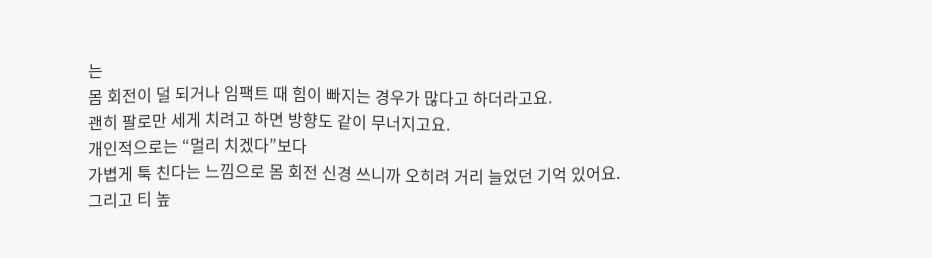는
몸 회전이 덜 되거나 임팩트 때 힘이 빠지는 경우가 많다고 하더라고요.
괜히 팔로만 세게 치려고 하면 방향도 같이 무너지고요.
개인적으로는 “멀리 치겠다”보다
가볍게 툭 친다는 느낌으로 몸 회전 신경 쓰니까 오히려 거리 늘었던 기억 있어요.
그리고 티 높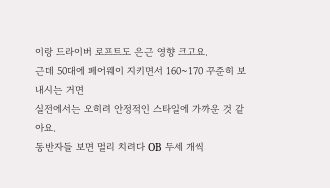이랑 드라이버 로프트도 은근 영향 크고요.
근데 50대에 페어웨이 지키면서 160~170 꾸준히 보내시는 거면
실전에서는 오히려 안정적인 스타일에 가까운 것 같아요.
동반자들 보면 멀리 치려다 OB 두세 개씩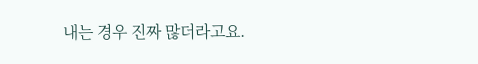내는 경우 진짜 많더라고요.